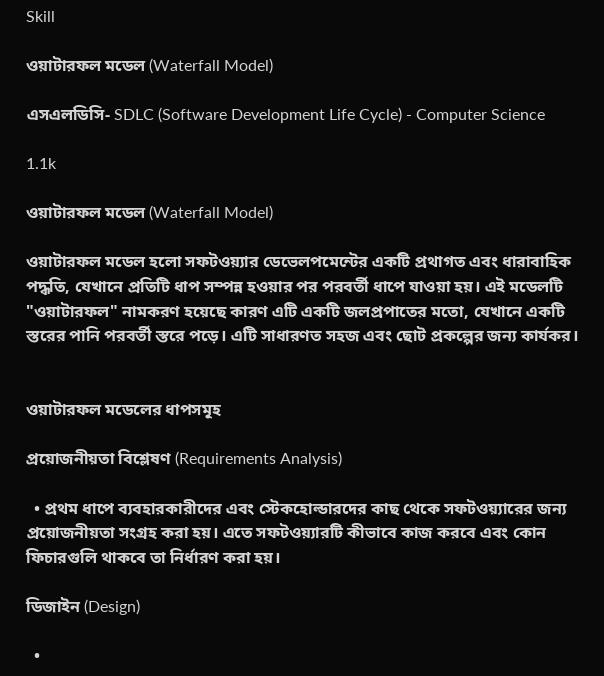Skill

ওয়াটারফল মডেল (Waterfall Model)

এসএলডিসি- SDLC (Software Development Life Cycle) - Computer Science

1.1k

ওয়াটারফল মডেল (Waterfall Model)

ওয়াটারফল মডেল হলো সফটওয়্যার ডেভেলপমেন্টের একটি প্রথাগত এবং ধারাবাহিক পদ্ধতি, যেখানে প্রতিটি ধাপ সম্পন্ন হওয়ার পর পরবর্তী ধাপে যাওয়া হয়। এই মডেলটি "ওয়াটারফল" নামকরণ হয়েছে কারণ এটি একটি জলপ্রপাতের মতো, যেখানে একটি স্তরের পানি পরবর্তী স্তরে পড়ে। এটি সাধারণত সহজ এবং ছোট প্রকল্পের জন্য কার্যকর।


ওয়াটারফল মডেলের ধাপসমূহ

প্রয়োজনীয়তা বিশ্লেষণ (Requirements Analysis)

  • প্রথম ধাপে ব্যবহারকারীদের এবং স্টেকহোল্ডারদের কাছ থেকে সফটওয়্যারের জন্য প্রয়োজনীয়তা সংগ্রহ করা হয়। এতে সফটওয়্যারটি কীভাবে কাজ করবে এবং কোন ফিচারগুলি থাকবে তা নির্ধারণ করা হয়।

ডিজাইন (Design)

  •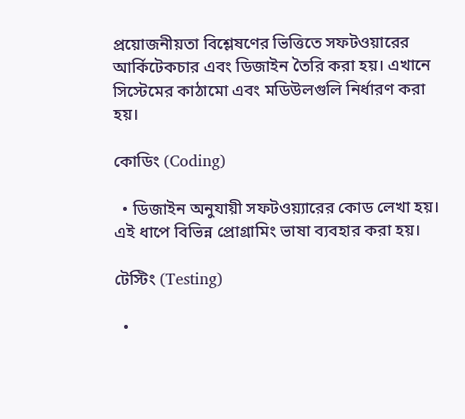প্রয়োজনীয়তা বিশ্লেষণের ভিত্তিতে সফটওয়ারের আর্কিটেকচার এবং ডিজাইন তৈরি করা হয়। এখানে সিস্টেমের কাঠামো এবং মডিউলগুলি নির্ধারণ করা হয়।

কোডিং (Coding)

  • ডিজাইন অনুযায়ী সফটওয়্যারের কোড লেখা হয়। এই ধাপে বিভিন্ন প্রোগ্রামিং ভাষা ব্যবহার করা হয়।

টেস্টিং (Testing)

  •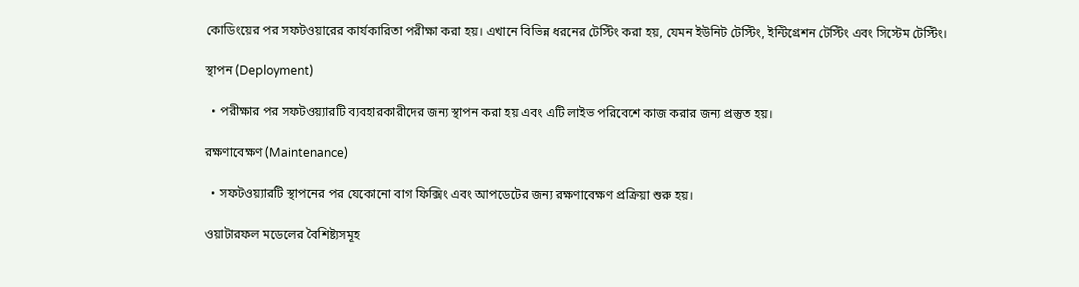কোডিংয়ের পর সফটওয়ারের কার্যকারিতা পরীক্ষা করা হয়। এখানে বিভিন্ন ধরনের টেস্টিং করা হয়, যেমন ইউনিট টেস্টিং, ইন্টিগ্রেশন টেস্টিং এবং সিস্টেম টেস্টিং।

স্থাপন (Deployment)

  • পরীক্ষার পর সফটওয়্যারটি ব্যবহারকারীদের জন্য স্থাপন করা হয় এবং এটি লাইভ পরিবেশে কাজ করার জন্য প্রস্তুত হয়।

রক্ষণাবেক্ষণ (Maintenance)

  • সফটওয়্যারটি স্থাপনের পর যেকোনো বাগ ফিক্সিং এবং আপডেটের জন্য রক্ষণাবেক্ষণ প্রক্রিয়া শুরু হয়।

ওয়াটারফল মডেলের বৈশিষ্ট্যসমূহ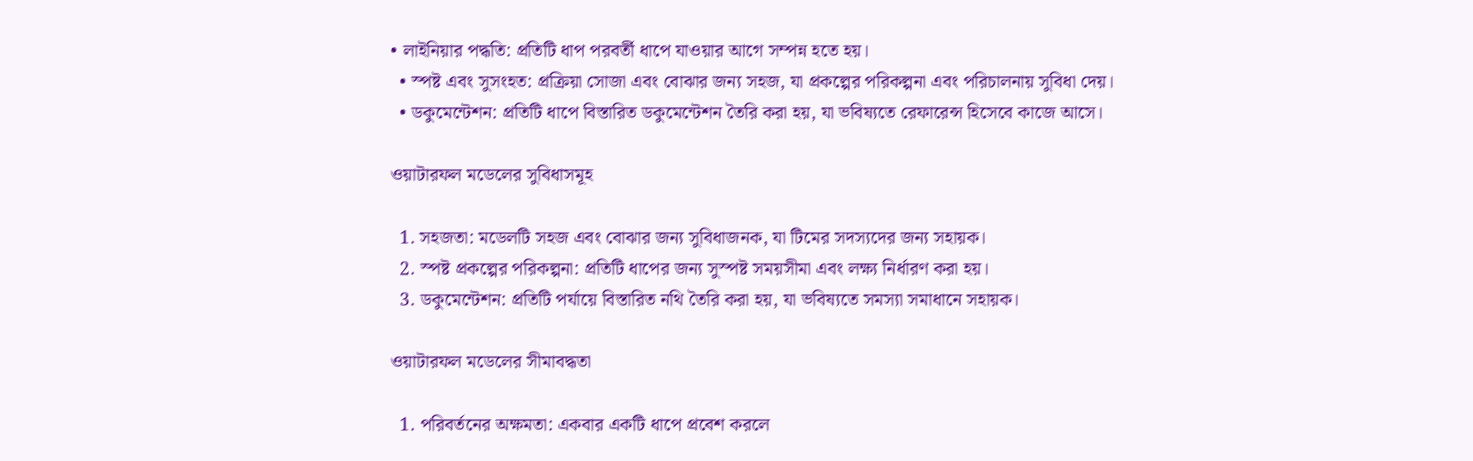• লাইনিয়ার পদ্ধতি: প্রতিটি ধাপ পরবর্তী ধাপে যাওয়ার আগে সম্পন্ন হতে হয়।
  • স্পষ্ট এবং সুসংহত: প্রক্রিয়া সোজা এবং বোঝার জন্য সহজ, যা প্রকল্পের পরিকল্পনা এবং পরিচালনায় সুবিধা দেয়।
  • ডকুমেন্টেশন: প্রতিটি ধাপে বিস্তারিত ডকুমেন্টেশন তৈরি করা হয়, যা ভবিষ্যতে রেফারেন্স হিসেবে কাজে আসে।

ওয়াটারফল মডেলের সুবিধাসমূহ

  1. সহজতা: মডেলটি সহজ এবং বোঝার জন্য সুবিধাজনক, যা টিমের সদস্যদের জন্য সহায়ক।
  2. স্পষ্ট প্রকল্পের পরিকল্পনা: প্রতিটি ধাপের জন্য সুস্পষ্ট সময়সীমা এবং লক্ষ্য নির্ধারণ করা হয়।
  3. ডকুমেন্টেশন: প্রতিটি পর্যায়ে বিস্তারিত নথি তৈরি করা হয়, যা ভবিষ্যতে সমস্যা সমাধানে সহায়ক।

ওয়াটারফল মডেলের সীমাবদ্ধতা

  1. পরিবর্তনের অক্ষমতা: একবার একটি ধাপে প্রবেশ করলে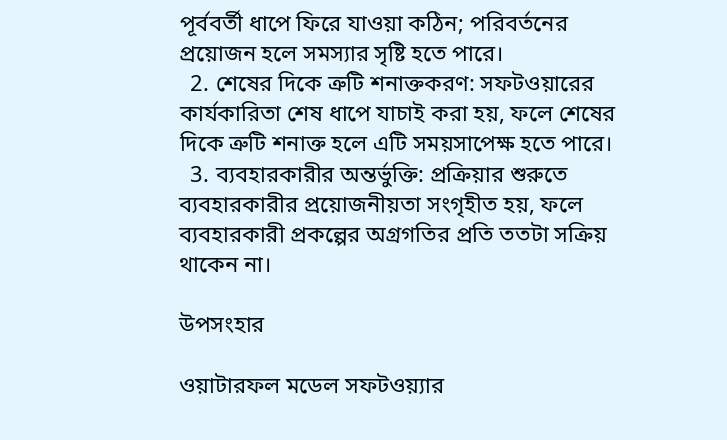পূর্ববর্তী ধাপে ফিরে যাওয়া কঠিন; পরিবর্তনের প্রয়োজন হলে সমস্যার সৃষ্টি হতে পারে।
  2. শেষের দিকে ত্রুটি শনাক্তকরণ: সফটওয়ারের কার্যকারিতা শেষ ধাপে যাচাই করা হয়, ফলে শেষের দিকে ত্রুটি শনাক্ত হলে এটি সময়সাপেক্ষ হতে পারে।
  3. ব্যবহারকারীর অন্তর্ভুক্তি: প্রক্রিয়ার শুরুতে ব্যবহারকারীর প্রয়োজনীয়তা সংগৃহীত হয়, ফলে ব্যবহারকারী প্রকল্পের অগ্রগতির প্রতি ততটা সক্রিয় থাকেন না।

উপসংহার

ওয়াটারফল মডেল সফটওয়্যার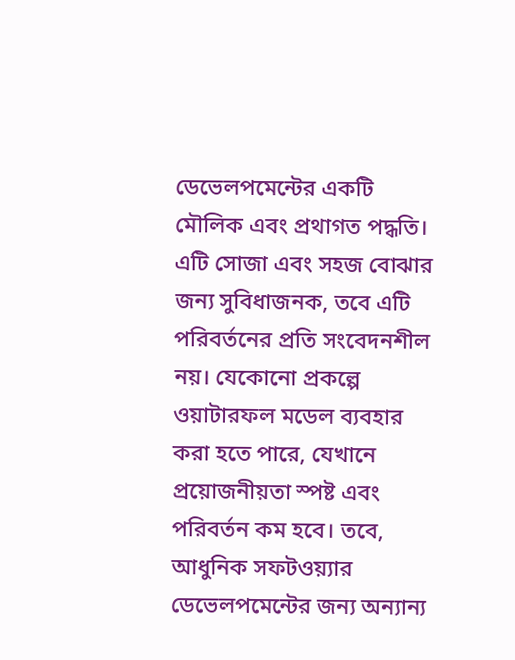ডেভেলপমেন্টের একটি মৌলিক এবং প্রথাগত পদ্ধতি। এটি সোজা এবং সহজ বোঝার জন্য সুবিধাজনক, তবে এটি পরিবর্তনের প্রতি সংবেদনশীল নয়। যেকোনো প্রকল্পে ওয়াটারফল মডেল ব্যবহার করা হতে পারে, যেখানে প্রয়োজনীয়তা স্পষ্ট এবং পরিবর্তন কম হবে। তবে, আধুনিক সফটওয়্যার ডেভেলপমেন্টের জন্য অন্যান্য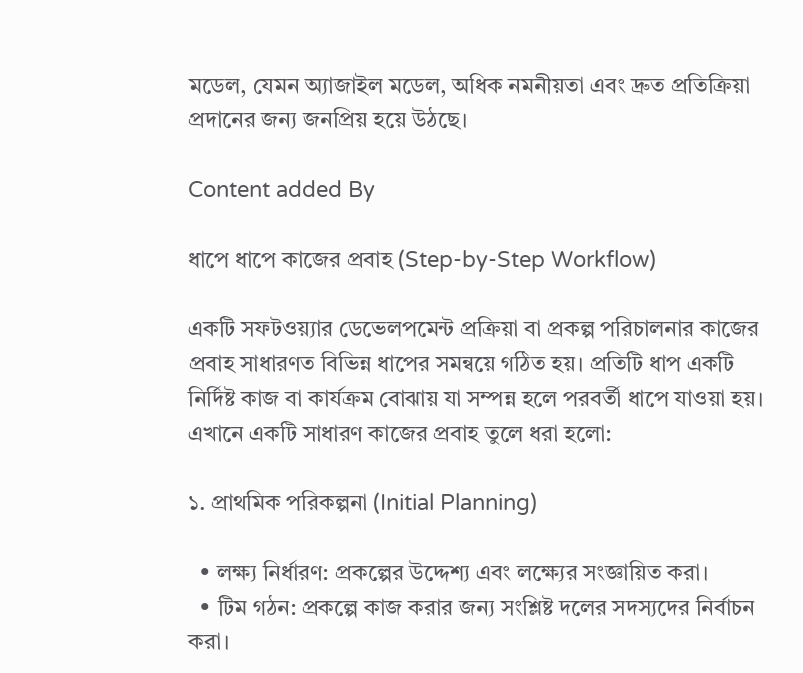মডেল, যেমন অ্যাজাইল মডেল, অধিক নমনীয়তা এবং দ্রুত প্রতিক্রিয়া প্রদানের জন্য জনপ্রিয় হয়ে উঠছে।

Content added By

ধাপে ধাপে কাজের প্রবাহ (Step-by-Step Workflow)

একটি সফটওয়্যার ডেভেলপমেন্ট প্রক্রিয়া বা প্রকল্প পরিচালনার কাজের প্রবাহ সাধারণত বিভিন্ন ধাপের সমন্বয়ে গঠিত হয়। প্রতিটি ধাপ একটি নির্দিষ্ট কাজ বা কার্যক্রম বোঝায় যা সম্পন্ন হলে পরবর্তী ধাপে যাওয়া হয়। এখানে একটি সাধারণ কাজের প্রবাহ তুলে ধরা হলো:

১. প্রাথমিক পরিকল্পনা (Initial Planning)

  • লক্ষ্য নির্ধারণ: প্রকল্পের উদ্দেশ্য এবং লক্ষ্যের সংজ্ঞায়িত করা।
  • টিম গঠন: প্রকল্পে কাজ করার জন্য সংশ্লিষ্ট দলের সদস্যদের নির্বাচন করা।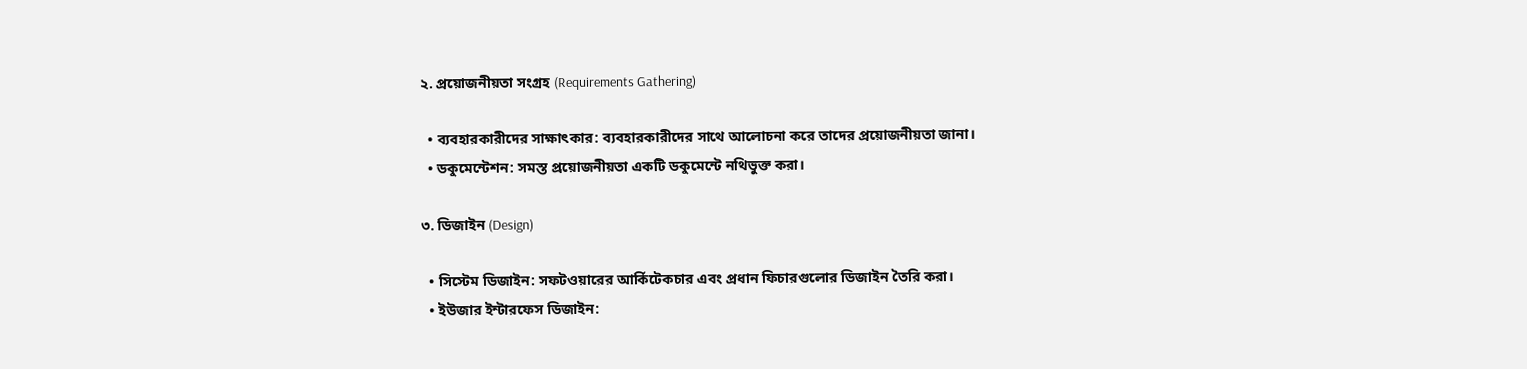২. প্রয়োজনীয়তা সংগ্রহ (Requirements Gathering)

  • ব্যবহারকারীদের সাক্ষাৎকার: ব্যবহারকারীদের সাথে আলোচনা করে তাদের প্রয়োজনীয়তা জানা।
  • ডকুমেন্টেশন: সমস্ত প্রয়োজনীয়তা একটি ডকুমেন্টে নথিভুক্ত করা।

৩. ডিজাইন (Design)

  • সিস্টেম ডিজাইন: সফটওয়ারের আর্কিটেকচার এবং প্রধান ফিচারগুলোর ডিজাইন তৈরি করা।
  • ইউজার ইন্টারফেস ডিজাইন: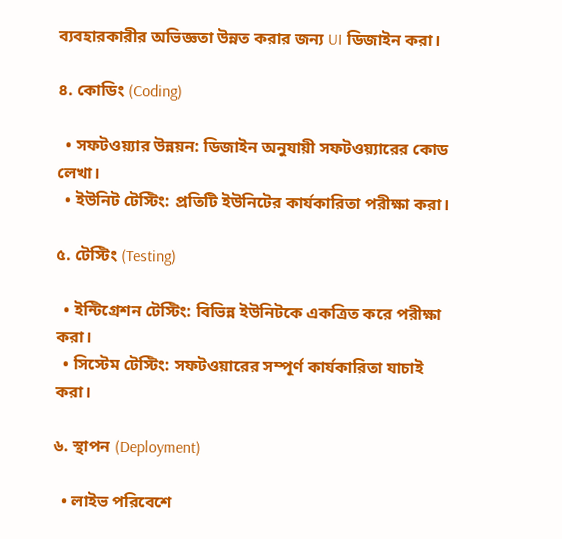ব্যবহারকারীর অভিজ্ঞতা উন্নত করার জন্য UI ডিজাইন করা।

৪. কোডিং (Coding)

  • সফটওয়্যার উন্নয়ন: ডিজাইন অনুযায়ী সফটওয়্যারের কোড লেখা।
  • ইউনিট টেস্টিং: প্রতিটি ইউনিটের কার্যকারিতা পরীক্ষা করা।

৫. টেস্টিং (Testing)

  • ইন্টিগ্রেশন টেস্টিং: বিভিন্ন ইউনিটকে একত্রিত করে পরীক্ষা করা।
  • সিস্টেম টেস্টিং: সফটওয়ারের সম্পূর্ণ কার্যকারিতা যাচাই করা।

৬. স্থাপন (Deployment)

  • লাইভ পরিবেশে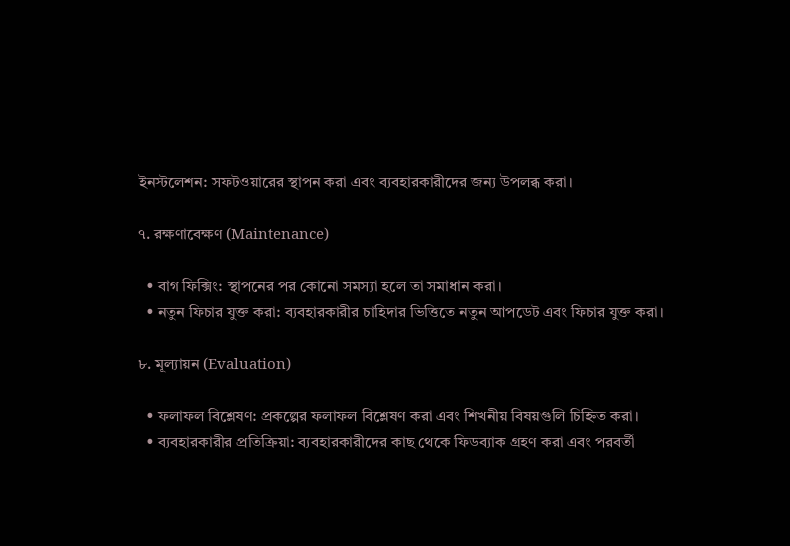ইনস্টলেশন: সফটওয়ারের স্থাপন করা এবং ব্যবহারকারীদের জন্য উপলব্ধ করা।

৭. রক্ষণাবেক্ষণ (Maintenance)

  • বাগ ফিক্সিং: স্থাপনের পর কোনো সমস্যা হলে তা সমাধান করা।
  • নতুন ফিচার যুক্ত করা: ব্যবহারকারীর চাহিদার ভিত্তিতে নতুন আপডেট এবং ফিচার যুক্ত করা।

৮. মূল্যায়ন (Evaluation)

  • ফলাফল বিশ্লেষণ: প্রকল্পের ফলাফল বিশ্লেষণ করা এবং শিখনীয় বিষয়গুলি চিহ্নিত করা।
  • ব্যবহারকারীর প্রতিক্রিয়া: ব্যবহারকারীদের কাছ থেকে ফিডব্যাক গ্রহণ করা এবং পরবর্তী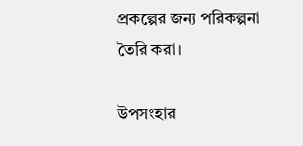প্রকল্পের জন্য পরিকল্পনা তৈরি করা।

উপসংহার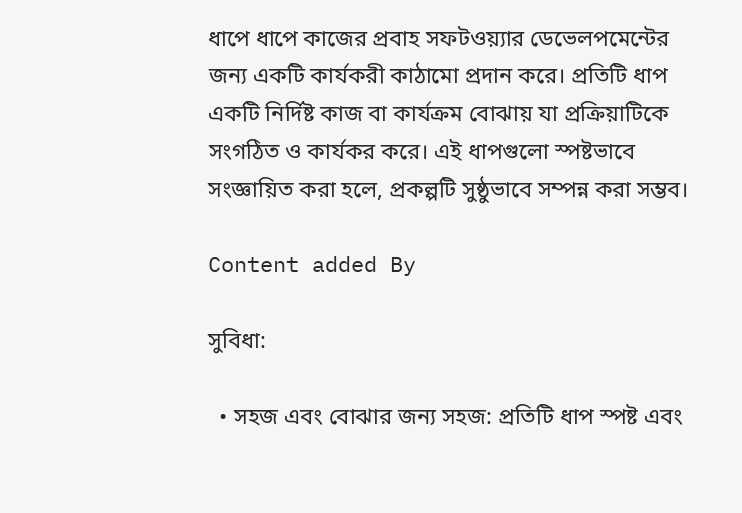ধাপে ধাপে কাজের প্রবাহ সফটওয়্যার ডেভেলপমেন্টের জন্য একটি কার্যকরী কাঠামো প্রদান করে। প্রতিটি ধাপ একটি নির্দিষ্ট কাজ বা কার্যক্রম বোঝায় যা প্রক্রিয়াটিকে সংগঠিত ও কার্যকর করে। এই ধাপগুলো স্পষ্টভাবে সংজ্ঞায়িত করা হলে, প্রকল্পটি সুষ্ঠুভাবে সম্পন্ন করা সম্ভব।

Content added By

সুবিধা:

  • সহজ এবং বোঝার জন্য সহজ: প্রতিটি ধাপ স্পষ্ট এবং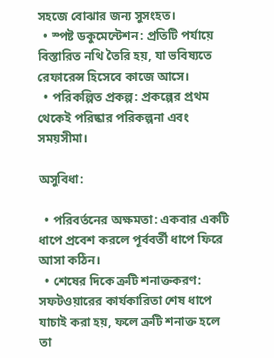সহজে বোঝার জন্য সুসংহত।
  • স্পষ্ট ডকুমেন্টেশন: প্রতিটি পর্যায়ে বিস্তারিত নথি তৈরি হয়, যা ভবিষ্যতে রেফারেন্স হিসেবে কাজে আসে।
  • পরিকল্পিত প্রকল্প: প্রকল্পের প্রথম থেকেই পরিষ্কার পরিকল্পনা এবং সময়সীমা।

অসুবিধা:

  • পরিবর্তনের অক্ষমতা: একবার একটি ধাপে প্রবেশ করলে পূর্ববর্তী ধাপে ফিরে আসা কঠিন।
  • শেষের দিকে ত্রুটি শনাক্তকরণ: সফটওয়ারের কার্যকারিতা শেষ ধাপে যাচাই করা হয়, ফলে ত্রুটি শনাক্ত হলে তা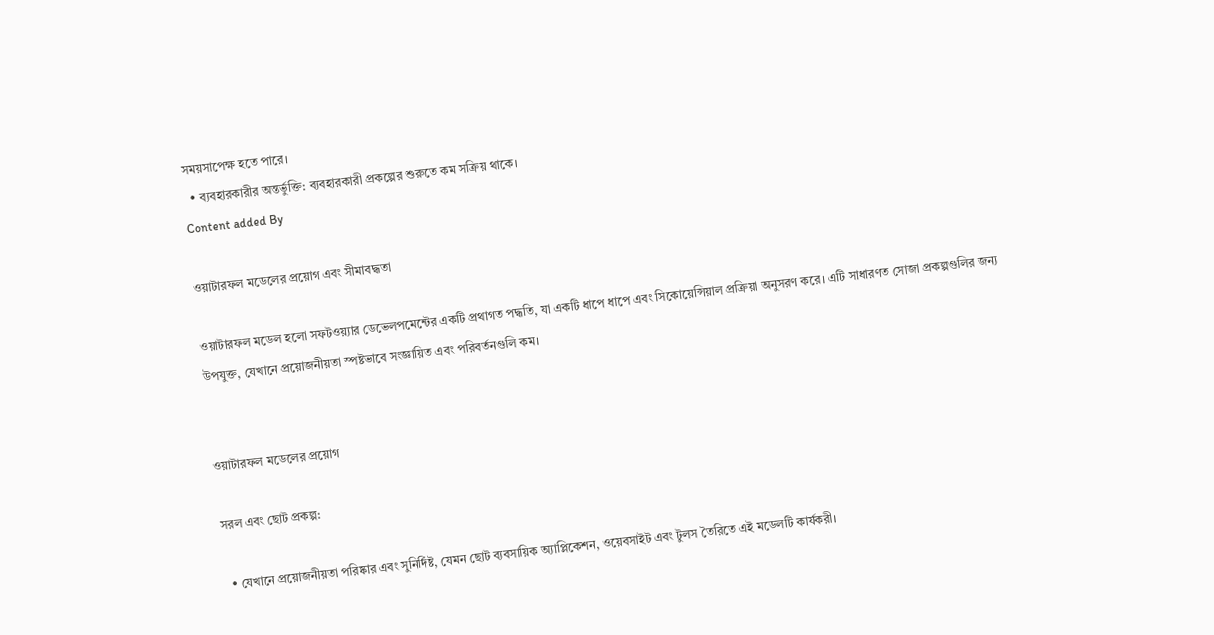সময়সাপেক্ষ হতে পারে।
  • ব্যবহারকারীর অন্তর্ভুক্তি: ব্যবহারকারী প্রকল্পের শুরুতে কম সক্রিয় থাকে।
Content added By

ওয়াটারফল মডেলের প্রয়োগ এবং সীমাবদ্ধতা

ওয়াটারফল মডেল হলো সফটওয়্যার ডেভেলপমেন্টের একটি প্রথাগত পদ্ধতি, যা একটি ধাপে ধাপে এবং সিকোয়েন্সিয়াল প্রক্রিয়া অনুসরণ করে। এটি সাধারণত সোজা প্রকল্পগুলির জন্য উপযুক্ত, যেখানে প্রয়োজনীয়তা স্পষ্টভাবে সংজ্ঞায়িত এবং পরিবর্তনগুলি কম।


ওয়াটারফল মডেলের প্রয়োগ

সরল এবং ছোট প্রকল্প:

  • যেখানে প্রয়োজনীয়তা পরিষ্কার এবং সুনির্দিষ্ট, যেমন ছোট ব্যবসায়িক অ্যাপ্লিকেশন, ওয়েবসাইট এবং টুলস তৈরিতে এই মডেলটি কার্যকরী।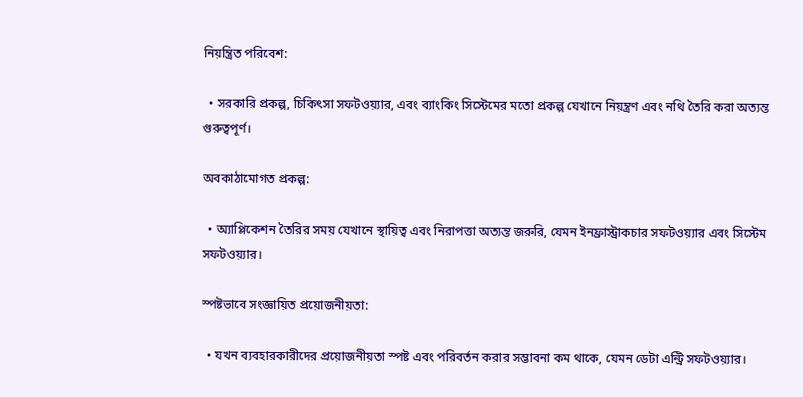নিয়ন্ত্রিত পরিবেশ:

  • সরকারি প্রকল্প, চিকিৎসা সফটওয়্যার, এবং ব্যাংকিং সিস্টেমের মতো প্রকল্প যেখানে নিয়ন্ত্রণ এবং নথি তৈরি করা অত্যন্ত গুরুত্বপূর্ণ।

অবকাঠামোগত প্রকল্প:

  • অ্যাপ্লিকেশন তৈরির সময় যেখানে স্থায়িত্ব এবং নিরাপত্তা অত্যন্ত জরুরি, যেমন ইনফ্রাস্ট্রাকচার সফটওয়্যার এবং সিস্টেম সফটওয়্যার।

স্পষ্টভাবে সংজ্ঞায়িত প্রয়োজনীয়তা:

  • যখন ব্যবহারকারীদের প্রয়োজনীয়তা স্পষ্ট এবং পরিবর্তন করার সম্ভাবনা কম থাকে, যেমন ডেটা এন্ট্রি সফটওয়্যার।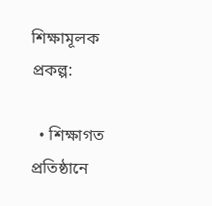শিক্ষামূলক প্রকল্প:

  • শিক্ষাগত প্রতিষ্ঠানে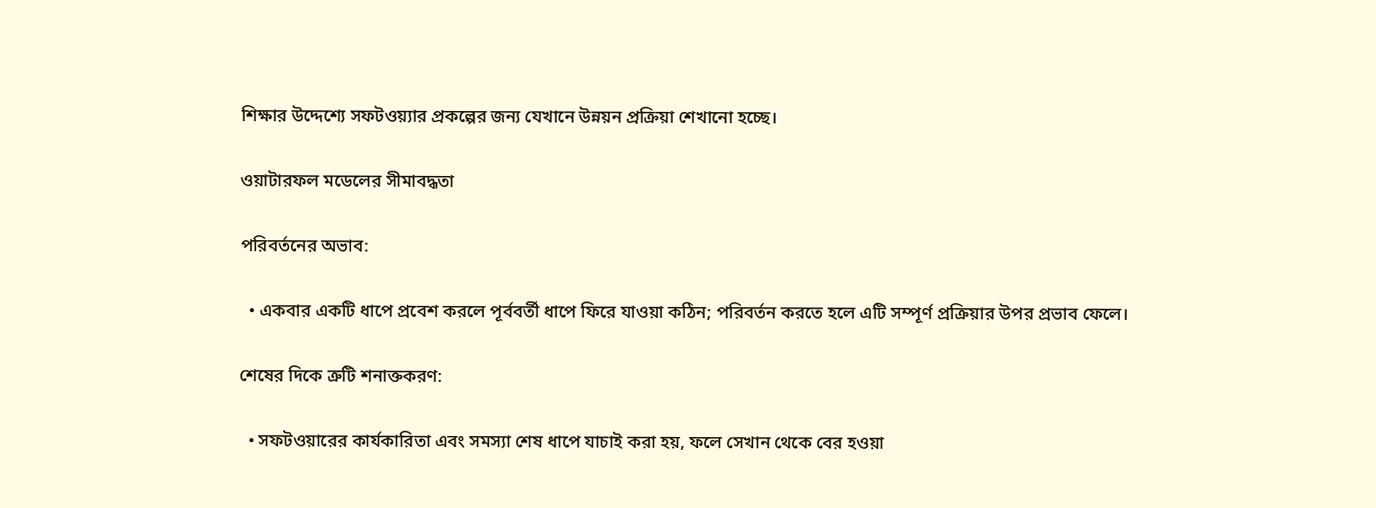শিক্ষার উদ্দেশ্যে সফটওয়্যার প্রকল্পের জন্য যেখানে উন্নয়ন প্রক্রিয়া শেখানো হচ্ছে।

ওয়াটারফল মডেলের সীমাবদ্ধতা

পরিবর্তনের অভাব:

  • একবার একটি ধাপে প্রবেশ করলে পূর্ববর্তী ধাপে ফিরে যাওয়া কঠিন; পরিবর্তন করতে হলে এটি সম্পূর্ণ প্রক্রিয়ার উপর প্রভাব ফেলে।

শেষের দিকে ত্রুটি শনাক্তকরণ:

  • সফটওয়ারের কার্যকারিতা এবং সমস্যা শেষ ধাপে যাচাই করা হয়, ফলে সেখান থেকে বের হওয়া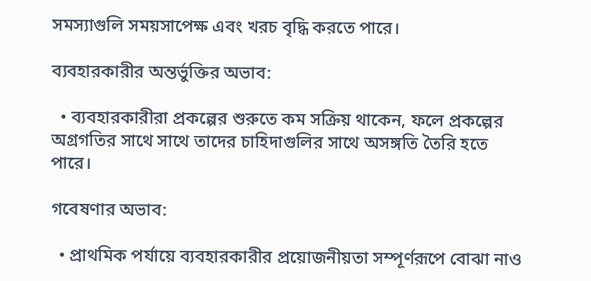সমস্যাগুলি সময়সাপেক্ষ এবং খরচ বৃদ্ধি করতে পারে।

ব্যবহারকারীর অন্তর্ভুক্তির অভাব:

  • ব্যবহারকারীরা প্রকল্পের শুরুতে কম সক্রিয় থাকেন, ফলে প্রকল্পের অগ্রগতির সাথে সাথে তাদের চাহিদাগুলির সাথে অসঙ্গতি তৈরি হতে পারে।

গবেষণার অভাব:

  • প্রাথমিক পর্যায়ে ব্যবহারকারীর প্রয়োজনীয়তা সম্পূর্ণরূপে বোঝা নাও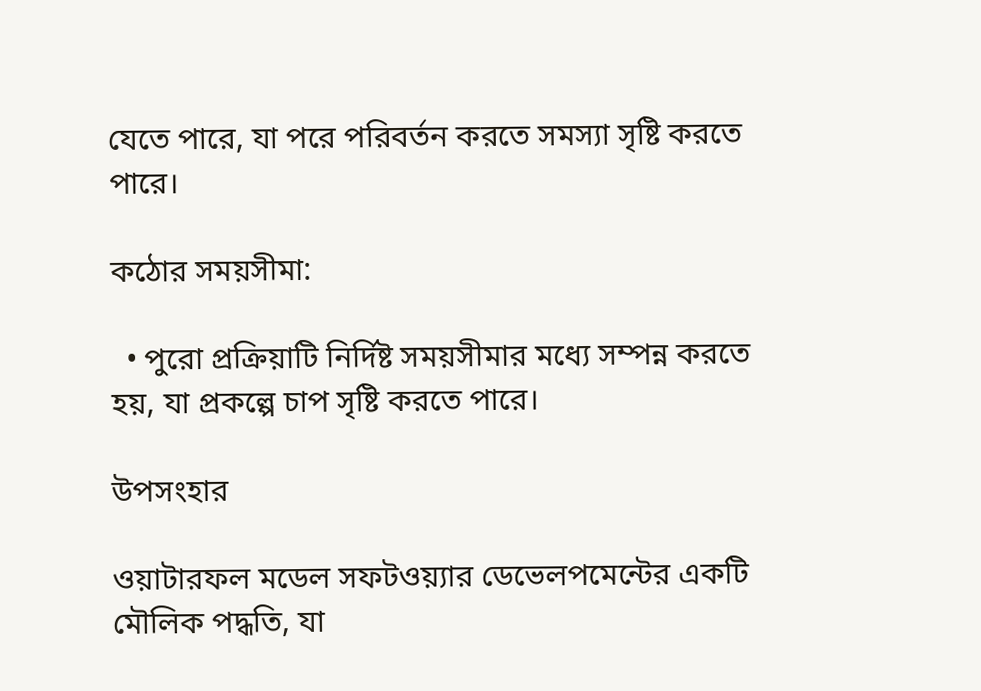যেতে পারে, যা পরে পরিবর্তন করতে সমস্যা সৃষ্টি করতে পারে।

কঠোর সময়সীমা:

  • পুরো প্রক্রিয়াটি নির্দিষ্ট সময়সীমার মধ্যে সম্পন্ন করতে হয়, যা প্রকল্পে চাপ সৃষ্টি করতে পারে।

উপসংহার

ওয়াটারফল মডেল সফটওয়্যার ডেভেলপমেন্টের একটি মৌলিক পদ্ধতি, যা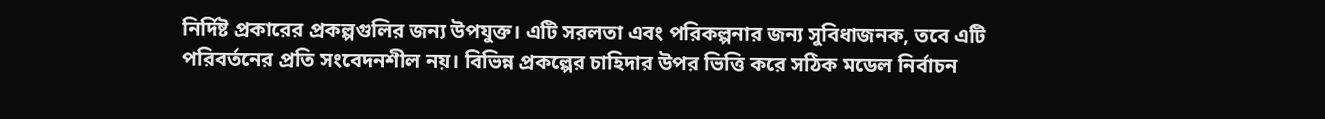নির্দিষ্ট প্রকারের প্রকল্পগুলির জন্য উপযুক্ত। এটি সরলতা এবং পরিকল্পনার জন্য সুবিধাজনক, তবে এটি পরিবর্তনের প্রতি সংবেদনশীল নয়। বিভিন্ন প্রকল্পের চাহিদার উপর ভিত্তি করে সঠিক মডেল নির্বাচন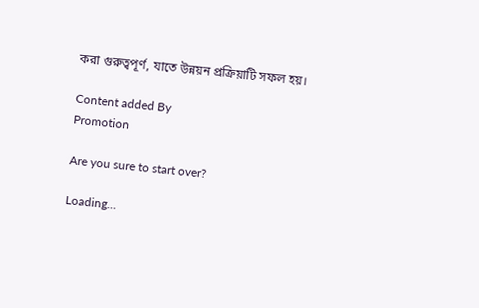করা গুরুত্বপূর্ণ, যাতে উন্নয়ন প্রক্রিয়াটি সফল হয়।

Content added By
Promotion

Are you sure to start over?

Loading...